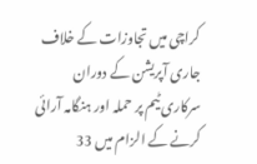کراچی میں تجاوزات کے خلاف جاری آپریشن کے دوران سرکاری ٹیم پر حملہ اور ہنگامہ آرائی کرنے کے الزام میں 33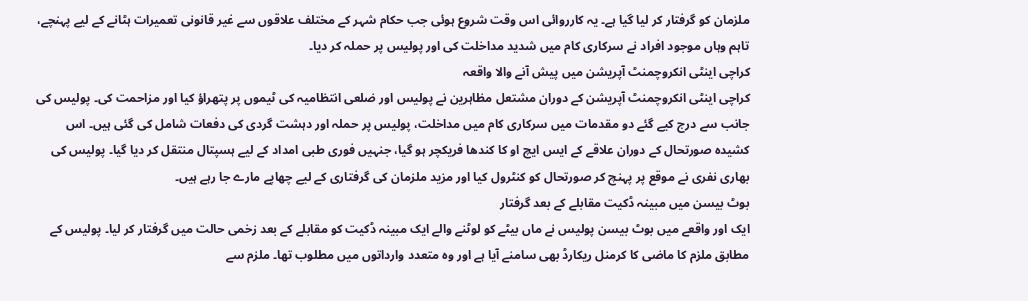ملزمان کو گرفتار کر لیا گیا ہے۔ یہ کارروائی اس وقت شروع ہوئی جب حکام شہر کے مختلف علاقوں سے غیر قانونی تعمیرات ہٹانے کے لیے پہنچے، تاہم وہاں موجود افراد نے سرکاری کام میں شدید مداخلت کی اور پولیس پر حملہ کر دیا۔
کراچی اینٹی انکروچمنٹ آپریشن میں پیش آنے والا واقعہ
کراچی اینٹی انکروچمنٹ آپریشن کے دوران مشتعل مظاہرین نے پولیس اور ضلعی انتظامیہ کی ٹیموں پر پتھراؤ کیا اور مزاحمت کی۔ پولیس کی جانب سے درج کیے گئے دو مقدمات میں سرکاری کام میں مداخلت، پولیس پر حملہ اور دہشت گردی کی دفعات شامل کی گئی ہیں۔ اس کشیدہ صورتحال کے دوران علاقے کے ایس ایچ او کا کندھا فریکچر ہو گیا، جنہیں فوری طبی امداد کے لیے ہسپتال منتقل کر دیا گیا۔ پولیس کی بھاری نفری نے موقع پر پہنچ کر صورتحال کو کنٹرول کیا اور مزید ملزمان کی گرفتاری کے لیے چھاپے مارے جا رہے ہیں۔
بوٹ بیسن میں مبینہ ڈکیت مقابلے کے بعد گرفتار
ایک اور واقعے میں بوٹ بیسن پولیس نے ماں بیٹے کو لوٹنے والے ایک مبینہ ڈکیت کو مقابلے کے بعد زخمی حالت میں گرفتار کر لیا۔ پولیس کے مطابق ملزم کا ماضی کا کرمنل ریکارڈ بھی سامنے آیا ہے اور وہ متعدد وارداتوں میں مطلوب تھا۔ ملزم سے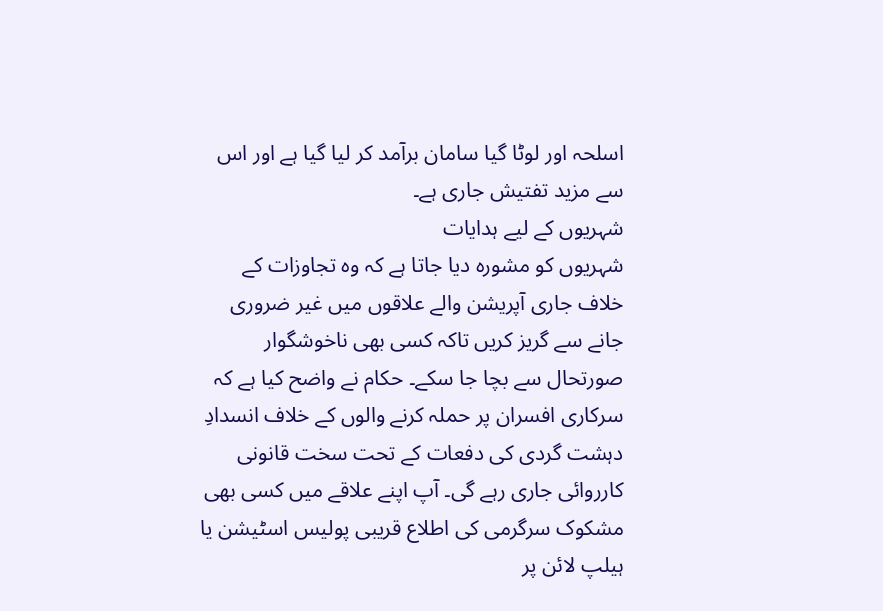اسلحہ اور لوٹا گیا سامان برآمد کر لیا گیا ہے اور اس سے مزید تفتیش جاری ہے۔
شہریوں کے لیے ہدایات
شہریوں کو مشورہ دیا جاتا ہے کہ وہ تجاوزات کے خلاف جاری آپریشن والے علاقوں میں غیر ضروری جانے سے گریز کریں تاکہ کسی بھی ناخوشگوار صورتحال سے بچا جا سکے۔ حکام نے واضح کیا ہے کہ سرکاری افسران پر حملہ کرنے والوں کے خلاف انسدادِ دہشت گردی کی دفعات کے تحت سخت قانونی کارروائی جاری رہے گی۔ آپ اپنے علاقے میں کسی بھی مشکوک سرگرمی کی اطلاع قریبی پولیس اسٹیشن یا ہیلپ لائن پر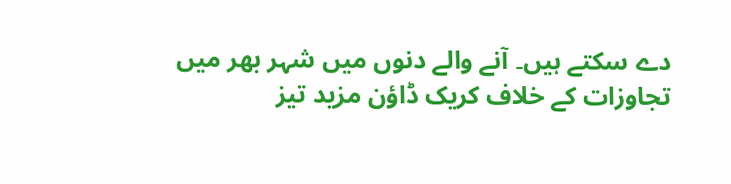دے سکتے ہیں۔ آنے والے دنوں میں شہر بھر میں تجاوزات کے خلاف کریک ڈاؤن مزید تیز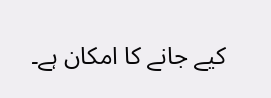کیے جانے کا امکان ہے۔